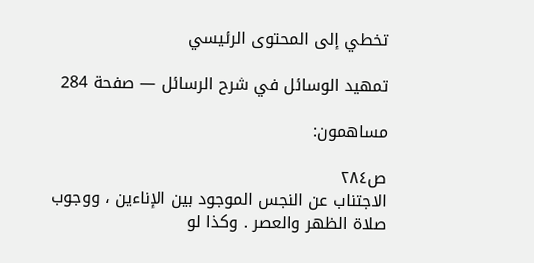تخطي إلى المحتوى الرئيسي

تمهيد الوسائل في شرح الرسائل — صفحة 284

مساهمون:

ص٢٨٤
الاجتناب عن النجس الموجود بين الإناءين ، ووجوب صلاة الظهر والعصر . وكذا لو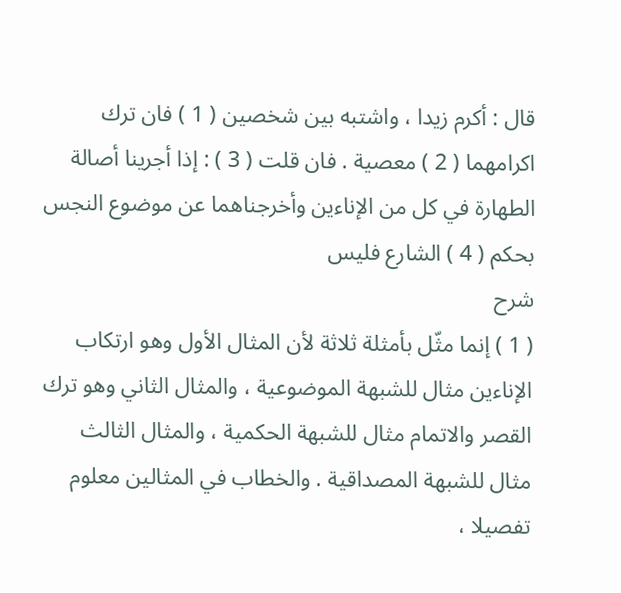قال : أكرم زيدا ، واشتبه بين شخصين ( 1 ) فان ترك اكرامهما ( 2 ) معصية . فان قلت ( 3 ) : إذا أجرينا أصالة الطهارة في كل من الإناءين وأخرجناهما عن موضوع النجس بحكم ( 4 ) الشارع فليس
شرح
( 1 ) إنما مثّل بأمثلة ثلاثة لأن المثال الأول وهو ارتكاب الإناءين مثال للشبهة الموضوعية ، والمثال الثاني وهو ترك القصر والاتمام مثال للشبهة الحكمية ، والمثال الثالث مثال للشبهة المصداقية . والخطاب في المثالين معلوم تفصيلا ،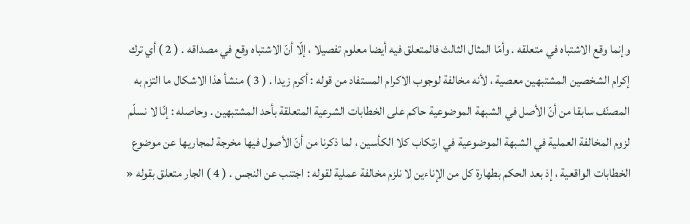وإنما وقع الاشتباه في متعلقه . وأمّا المثال الثالث فالمتعلق فيه أيضا معلوم تفصيلا ، إلّا أنّ الاشتباه وقع في مصداقه . ( 2 ) أي ترك إكرام الشخصين المشتبهين معصية ، لأنه مخالفة لوجوب الاكرام المستفاد من قوله : أكرم زيدا . ( 3 ) منشأ هذا الاشكال ما التزم به المصنّف سابقا من أنّ الأصل في الشبهة الموضوعية حاكم على الخطابات الشرعية المتعلقة بأحد المشتبهين . وحاصله : إنّا لا نسلّم لزوم المخالفة العملية في الشبهة الموضوعية في ارتكاب كلا الكأسين ، لما ذكرنا من أنّ الأصول فيها مخرجة لمجاريها عن موضوع الخطابات الواقعية ، إذ بعد الحكم بطهارة كل من الإناءين لا نلزم مخالفة عملية لقوله : اجتنب عن النجس . ( 4 ) الجار متعلق بقوله «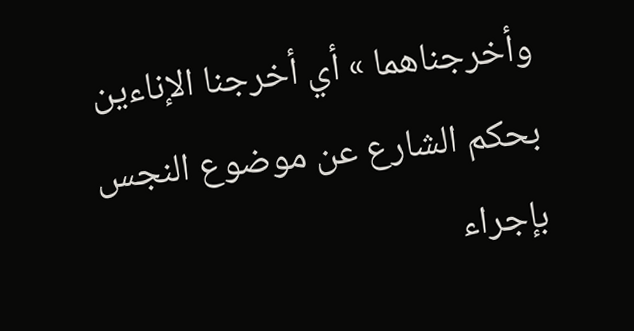وأخرجناهما » أي أخرجنا الإناءين بحكم الشارع عن موضوع النجس بإجراء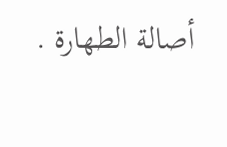أصالة الطهارة .